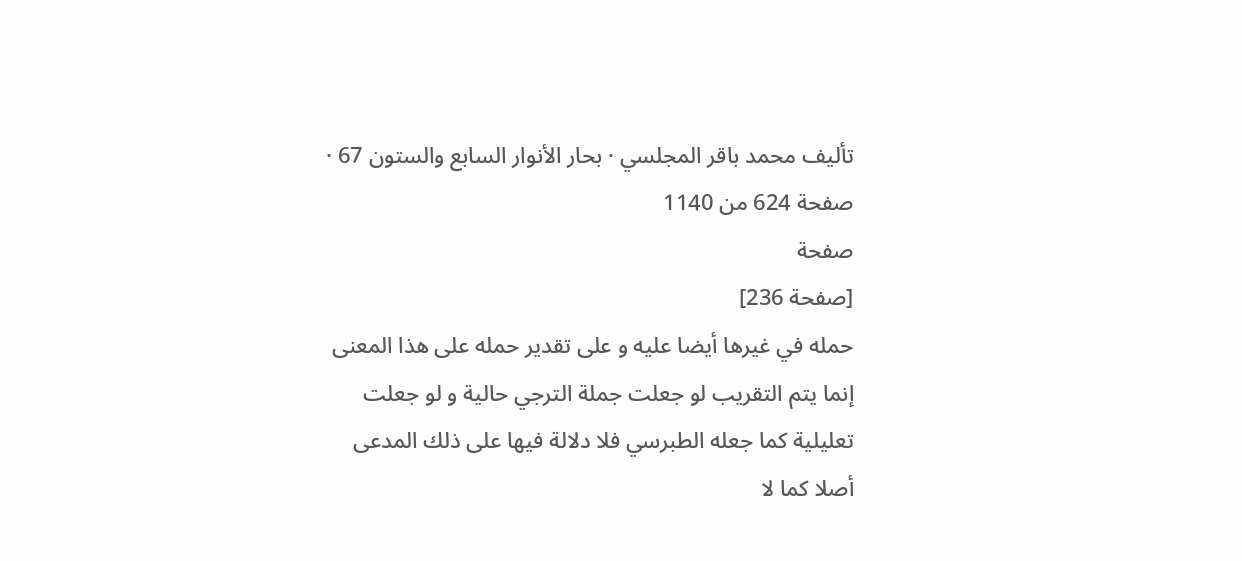تأليف محمد باقر المجلسي · بحار الأنوار السابع والستون 67 · صفحة 624 من 1140
صفحة
[صفحة 236]
حمله في غيرها أيضا عليه و على تقدير حمله على هذا المعنى إنما يتم التقريب لو جعلت جملة الترجي حالية و لو جعلت تعليلية كما جعله الطبرسي فلا دلالة فيها على ذلك المدعى أصلا كما لا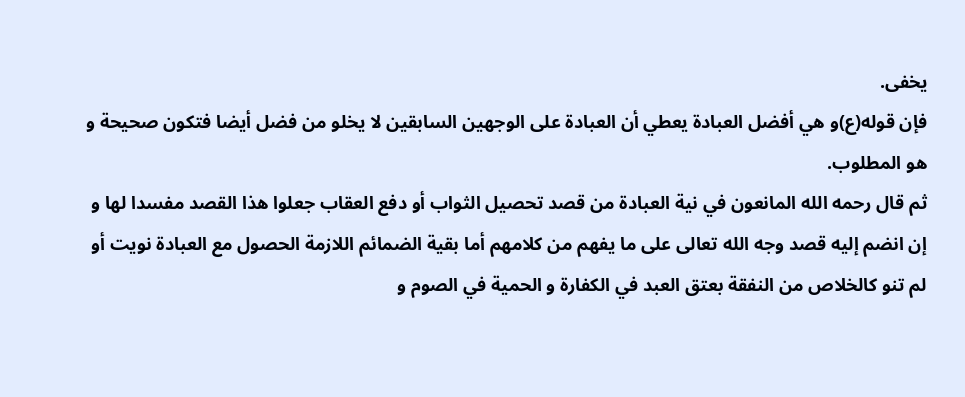يخفى.
فإن قوله(ع)و هي أفضل العبادة يعطي أن العبادة على الوجهين السابقين لا يخلو من فضل أيضا فتكون صحيحة و هو المطلوب.
ثم قال رحمه الله المانعون في نية العبادة من قصد تحصيل الثواب أو دفع العقاب جعلوا هذا القصد مفسدا لها و إن انضم إليه قصد وجه الله تعالى على ما يفهم من كلامهم أما بقية الضمائم اللازمة الحصول مع العبادة نويت أو لم تنو كالخلاص من النفقة بعتق العبد في الكفارة و الحمية في الصوم و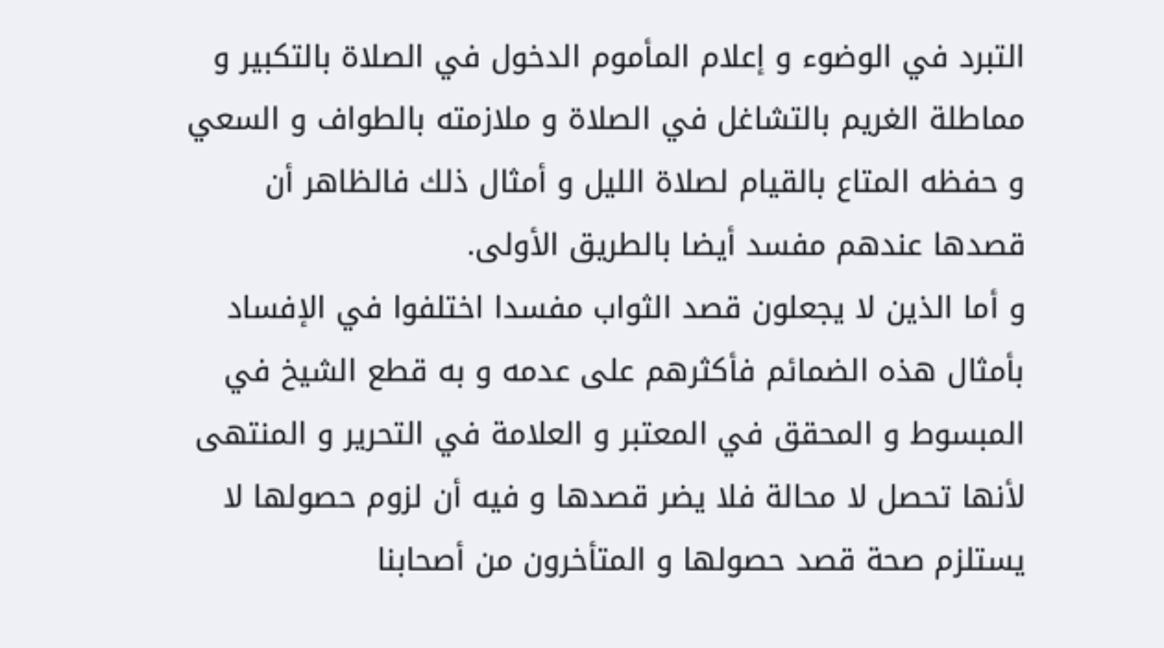التبرد في الوضوء و إعلام المأموم الدخول في الصلاة بالتكبير و مماطلة الغريم بالتشاغل في الصلاة و ملازمته بالطواف و السعي و حفظه المتاع بالقيام لصلاة الليل و أمثال ذلك فالظاهر أن قصدها عندهم مفسد أيضا بالطريق الأولى.
و أما الذين لا يجعلون قصد الثواب مفسدا اختلفوا في الإفساد بأمثال هذه الضمائم فأكثرهم على عدمه و به قطع الشيخ في المبسوط و المحقق في المعتبر و العلامة في التحرير و المنتهى لأنها تحصل لا محالة فلا يضر قصدها و فيه أن لزوم حصولها لا يستلزم صحة قصد حصولها و المتأخرون من أصحابنا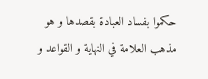حكموا بفساد العبادة بقصدها و هو مذهب العلامة في النهاية و القواعد و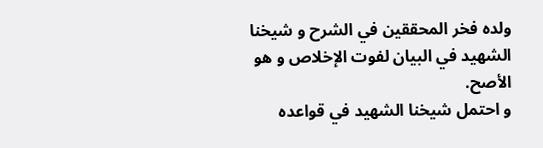ولده فخر المحققين في الشرح و شيخنا الشهيد في البيان لفوت الإخلاص و هو الأصح.
و احتمل شيخنا الشهيد في قواعده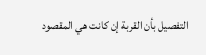التفصيل بأن القربة إن كانت هي المقصود